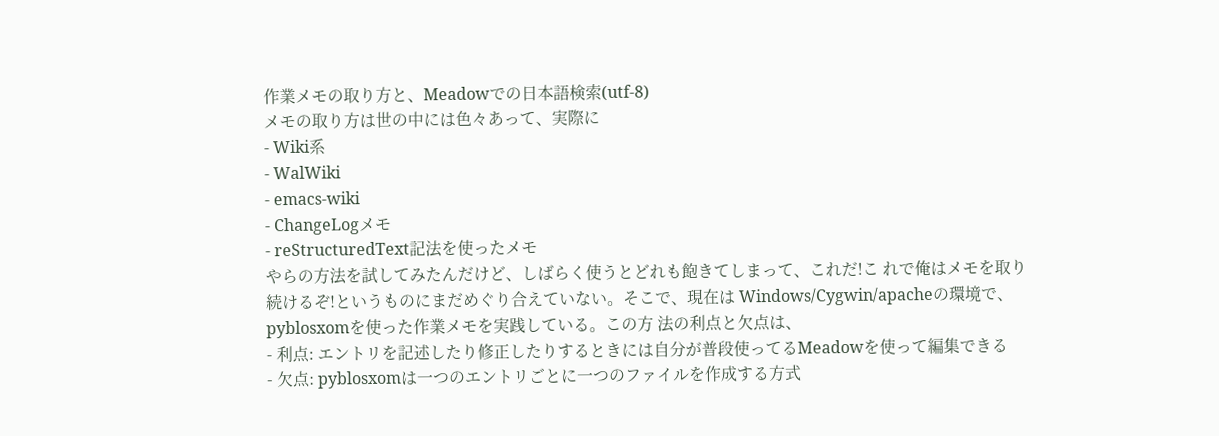作業メモの取り方と、Meadowでの日本語検索(utf-8)
メモの取り方は世の中には色々あって、実際に
- Wiki系
- WalWiki
- emacs-wiki
- ChangeLogメモ
- reStructuredText記法を使ったメモ
やらの方法を試してみたんだけど、しばらく使うとどれも飽きてしまって、これだ!こ れで俺はメモを取り続けるぞ!というものにまだめぐり合えていない。そこで、現在は Windows/Cygwin/apacheの環境で、pyblosxomを使った作業メモを実践している。この方 法の利点と欠点は、
- 利点: エントリを記述したり修正したりするときには自分が普段使ってるMeadowを使って編集できる
- 欠点: pyblosxomは一つのエントリごとに一つのファイルを作成する方式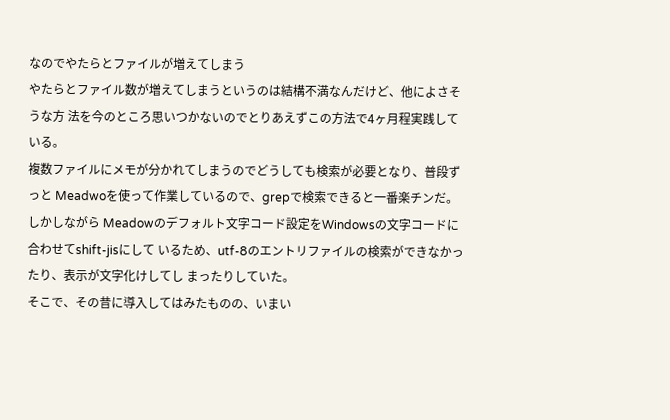なのでやたらとファイルが増えてしまう
やたらとファイル数が増えてしまうというのは結構不満なんだけど、他によさそうな方 法を今のところ思いつかないのでとりあえずこの方法で4ヶ月程実践している。
複数ファイルにメモが分かれてしまうのでどうしても検索が必要となり、普段ずっと Meadwoを使って作業しているので、grepで検索できると一番楽チンだ。しかしながら Meadowのデフォルト文字コード設定をWindowsの文字コードに合わせてshift-jisにして いるため、utf-8のエントリファイルの検索ができなかったり、表示が文字化けしてし まったりしていた。
そこで、その昔に導入してはみたものの、いまい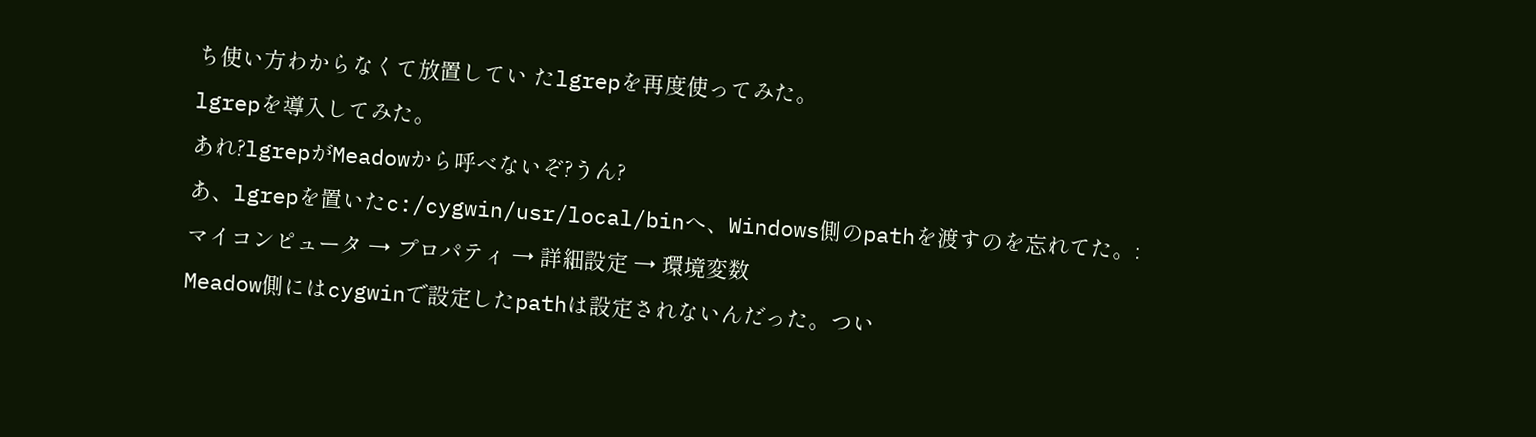ち使い方わからなくて放置してい たlgrepを再度使ってみた。
lgrepを導入してみた。
あれ?lgrepがMeadowから呼べないぞ?うん?
あ、lgrepを置いたc:/cygwin/usr/local/binへ、Windows側のpathを渡すのを忘れてた。:
マイコンピュータ → プロパティ → 詳細設定 → 環境変数
Meadow側にはcygwinで設定したpathは設定されないんだった。つい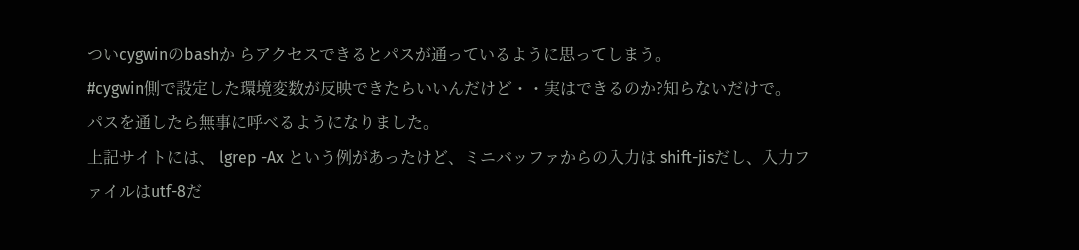ついcygwinのbashか らアクセスできるとパスが通っているように思ってしまう。
#cygwin側で設定した環境変数が反映できたらいいんだけど・・実はできるのか?知らないだけで。
パスを通したら無事に呼べるようになりました。
上記サイトには、 lgrep -Ax という例があったけど、ミニバッファからの入力は shift-jisだし、入力ファイルはutf-8だ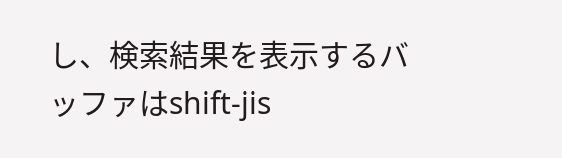し、検索結果を表示するバッファはshift-jis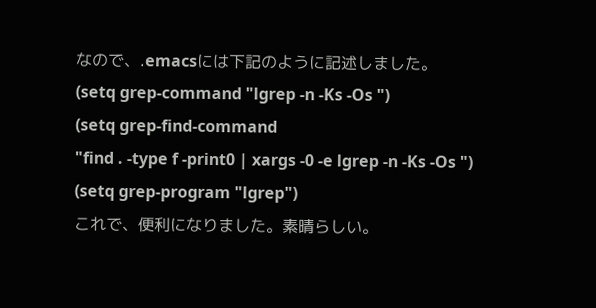なので、.emacsには下記のように記述しました。
(setq grep-command "lgrep -n -Ks -Os ")
(setq grep-find-command
"find . -type f -print0 | xargs -0 -e lgrep -n -Ks -Os ")
(setq grep-program "lgrep")
これで、便利になりました。素晴らしい。